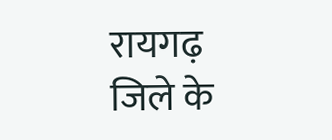रायगढ़ जिले के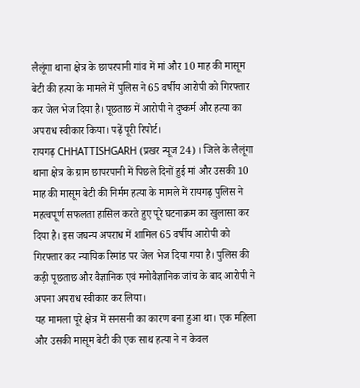लैलूंगा थाना क्षेत्र के छापरपानी गांव में मां और 10 माह की मासूम बेटी की हत्या के मामले में पुलिस ने 65 वर्षीय आरोपी को गिरफ्तार कर जेल भेज दिया है। पूछताछ में आरोपी ने दुष्कर्म और हत्या का अपराध स्वीकार किया। पढ़ें पूरी रिपोर्ट।
रायगढ़ CHHATTISHGARH (प्रखर न्यूज 24) । जिले के लैलूंगा थाना क्षेत्र के ग्राम छापरपानी में पिछले दिनों हुई मां और उसकी 10 माह की मासूम बेटी की निर्मम हत्या के मामले में रायगढ़ पुलिस ने महत्वपूर्ण सफलता हासिल करते हुए पूरे घटनाक्रम का खुलासा कर दिया है। इस जघन्य अपराध में शामिल 65 वर्षीय आरोपी को गिरफ्तार कर न्यायिक रिमांड पर जेल भेज दिया गया है। पुलिस की कड़ी पूछताछ और वैज्ञानिक एवं मनोवैज्ञानिक जांच के बाद आरोपी ने अपना अपराध स्वीकार कर लिया।
यह मामला पूरे क्षेत्र में सनसनी का कारण बना हुआ था। एक महिला और उसकी मासूम बेटी की एक साथ हत्या ने न केवल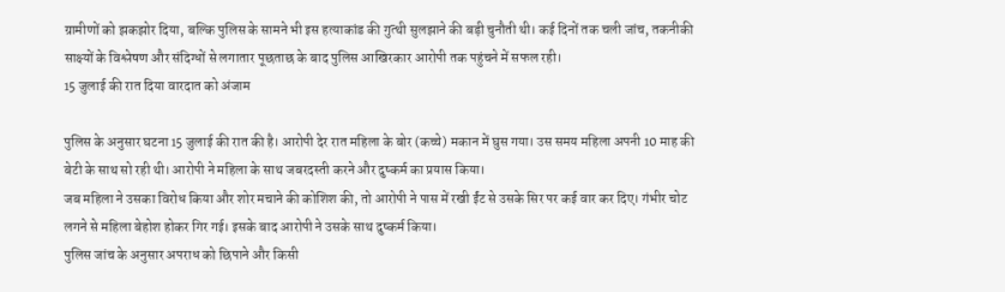ग्रामीणों को झकझोर दिया, बल्कि पुलिस के सामने भी इस हत्याकांड की गुत्थी सुलझाने की बड़ी चुनौती थी। कई दिनों तक चली जांच, तकनीकी साक्ष्यों के विश्लेषण और संदिग्धों से लगातार पूछताछ के बाद पुलिस आखिरकार आरोपी तक पहुंचने में सफल रही।
15 जुलाई की रात दिया वारदात को अंजाम

पुलिस के अनुसार घटना 15 जुलाई की रात की है। आरोपी देर रात महिला के बोर (कच्चे) मकान में घुस गया। उस समय महिला अपनी 10 माह की बेटी के साथ सो रही थी। आरोपी ने महिला के साथ जबरदस्ती करने और दुष्कर्म का प्रयास किया।
जब महिला ने उसका विरोध किया और शोर मचाने की कोशिश की, तो आरोपी ने पास में रखी ईंट से उसके सिर पर कई वार कर दिए। गंभीर चोट लगने से महिला बेहोश होकर गिर गई। इसके बाद आरोपी ने उसके साथ दुष्कर्म किया।
पुलिस जांच के अनुसार अपराध को छिपाने और किसी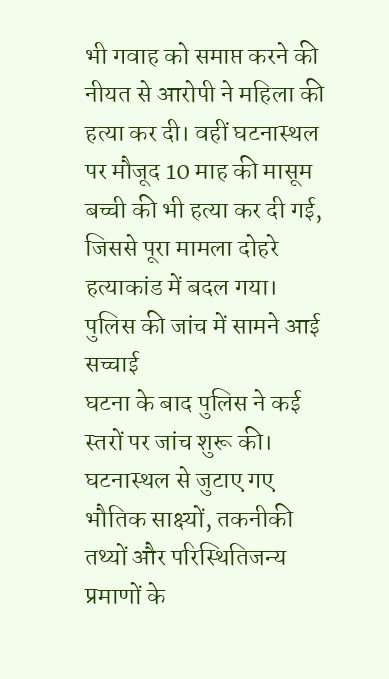भी गवाह को समाप्त करने की नीयत से आरोपी ने महिला की हत्या कर दी। वहीं घटनास्थल पर मौजूद 10 माह की मासूम बच्ची की भी हत्या कर दी गई, जिससे पूरा मामला दोहरे हत्याकांड में बदल गया।
पुलिस की जांच में सामने आई सच्चाई
घटना के बाद पुलिस ने कई स्तरों पर जांच शुरू की। घटनास्थल से जुटाए गए भौतिक साक्ष्यों, तकनीकी तथ्यों और परिस्थितिजन्य प्रमाणों के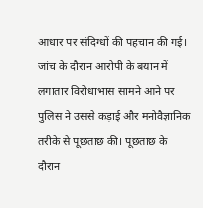आधार पर संदिग्धों की पहचान की गई।
जांच के दौरान आरोपी के बयान में लगातार विरोधाभास सामने आने पर पुलिस ने उससे कड़ाई और मनोवैज्ञानिक तरीके से पूछताछ की। पूछताछ के दौरान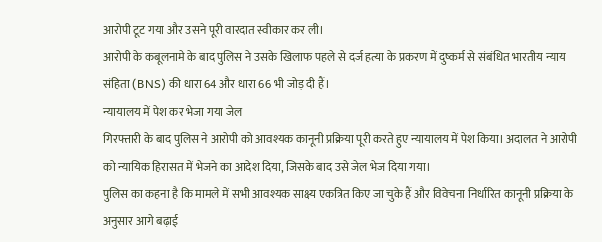आरोपी टूट गया और उसने पूरी वारदात स्वीकार कर ली।
आरोपी के कबूलनामे के बाद पुलिस ने उसके खिलाफ पहले से दर्ज हत्या के प्रकरण में दुष्कर्म से संबंधित भारतीय न्याय संहिता (BNS) की धारा 64 और धारा 66 भी जोड़ दी हैं।
न्यायालय में पेश कर भेजा गया जेल
गिरफ्तारी के बाद पुलिस ने आरोपी को आवश्यक कानूनी प्रक्रिया पूरी करते हुए न्यायालय में पेश किया। अदालत ने आरोपी को न्यायिक हिरासत में भेजने का आदेश दिया, जिसके बाद उसे जेल भेज दिया गया।
पुलिस का कहना है कि मामले में सभी आवश्यक साक्ष्य एकत्रित किए जा चुके हैं और विवेचना निर्धारित कानूनी प्रक्रिया के अनुसार आगे बढ़ाई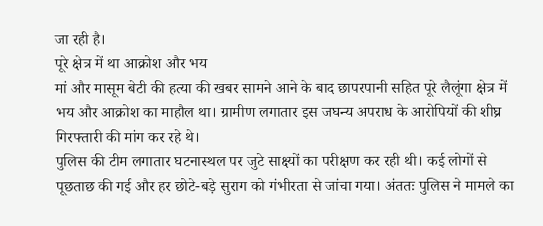जा रही है।
पूरे क्षेत्र में था आक्रोश और भय
मां और मासूम बेटी की हत्या की खबर सामने आने के बाद छापरपानी सहित पूरे लैलूंगा क्षेत्र में भय और आक्रोश का माहौल था। ग्रामीण लगातार इस जघन्य अपराध के आरोपियों की शीघ्र गिरफ्तारी की मांग कर रहे थे।
पुलिस की टीम लगातार घटनास्थल पर जुटे साक्ष्यों का परीक्षण कर रही थी। कई लोगों से पूछताछ की गई और हर छोटे-बड़े सुराग को गंभीरता से जांचा गया। अंततः पुलिस ने मामले का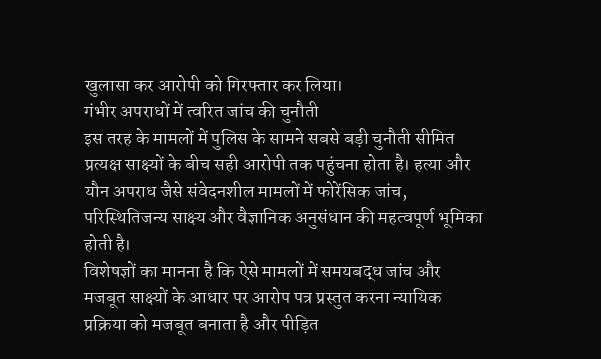खुलासा कर आरोपी को गिरफ्तार कर लिया।
गंभीर अपराधों में त्वरित जांच की चुनौती
इस तरह के मामलों में पुलिस के सामने सबसे बड़ी चुनौती सीमित प्रत्यक्ष साक्ष्यों के बीच सही आरोपी तक पहुंचना होता है। हत्या और यौन अपराध जैसे संवेदनशील मामलों में फोरेंसिक जांच, परिस्थितिजन्य साक्ष्य और वैज्ञानिक अनुसंधान की महत्वपूर्ण भूमिका होती है।
विशेषज्ञों का मानना है कि ऐसे मामलों में समयबद्ध जांच और मजबूत साक्ष्यों के आधार पर आरोप पत्र प्रस्तुत करना न्यायिक प्रक्रिया को मजबूत बनाता है और पीड़ित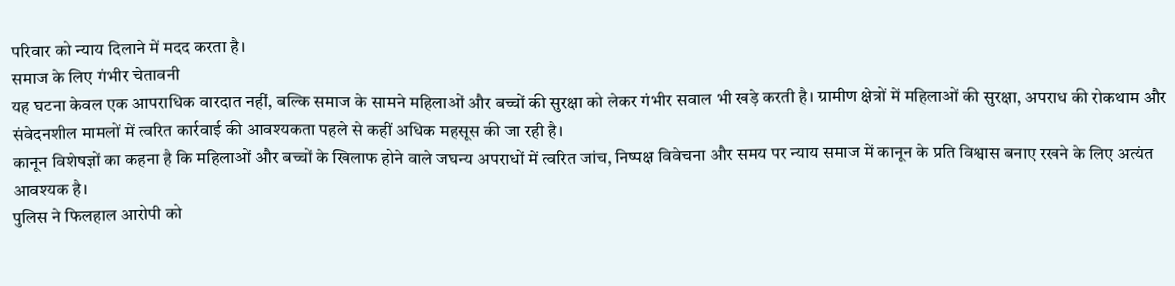परिवार को न्याय दिलाने में मदद करता है।
समाज के लिए गंभीर चेतावनी
यह घटना केवल एक आपराधिक वारदात नहीं, बल्कि समाज के सामने महिलाओं और बच्चों की सुरक्षा को लेकर गंभीर सवाल भी खड़े करती है। ग्रामीण क्षेत्रों में महिलाओं की सुरक्षा, अपराध की रोकथाम और संवेदनशील मामलों में त्वरित कार्रवाई की आवश्यकता पहले से कहीं अधिक महसूस की जा रही है।
कानून विशेषज्ञों का कहना है कि महिलाओं और बच्चों के खिलाफ होने वाले जघन्य अपराधों में त्वरित जांच, निष्पक्ष विवेचना और समय पर न्याय समाज में कानून के प्रति विश्वास बनाए रखने के लिए अत्यंत आवश्यक है।
पुलिस ने फिलहाल आरोपी को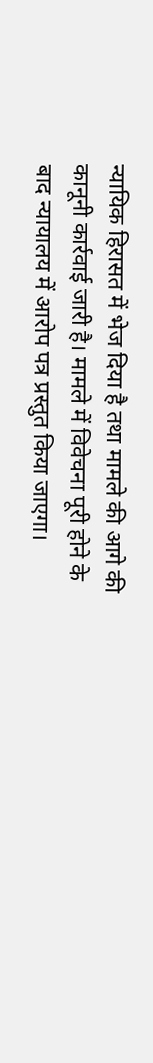न्यायिक हिरासत में भेज दिया है तथा मामले की आगे की कानूनी कार्रवाई जारी है। मामले में विवेचना पूरी होने के बाद न्यायालय में आरोप पत्र प्रस्तुत किया जाएगा।